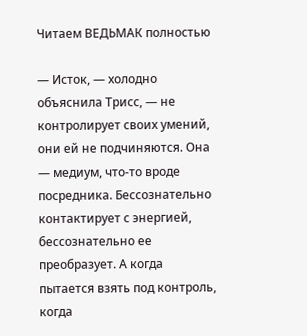Читаем ВЕДЬМАК полностью

— Исток, — холодно объяснила Трисс, — не контролирует своих умений, они ей не подчиняются. Она — медиум, что-то вроде посредника. Бессознательно контактирует с энергией, бессознательно ее преобразует. А когда пытается взять под контроль, когда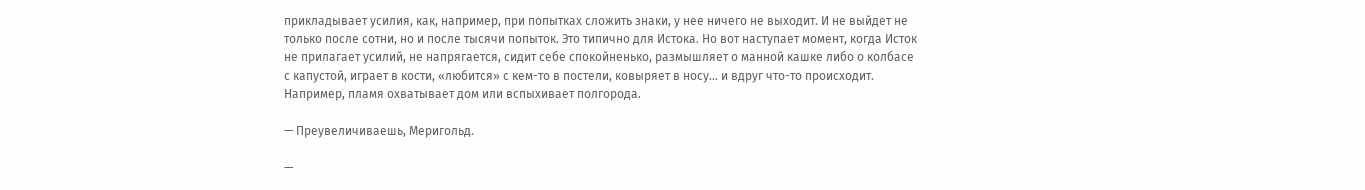прикладывает усилия, как, например, при попытках сложить знаки, у нее ничего не выходит. И не выйдет не только после сотни, но и после тысячи попыток. Это типично для Истока. Но вот наступает момент, когда Исток не прилагает усилий, не напрягается, сидит себе спокойненько, размышляет о манной кашке либо о колбасе с капустой, играет в кости, «любится» с кем-то в постели, ковыряет в носу… и вдруг что-то происходит. Например, пламя охватывает дом или вспыхивает полгорода.

— Преувеличиваешь, Меригольд.

—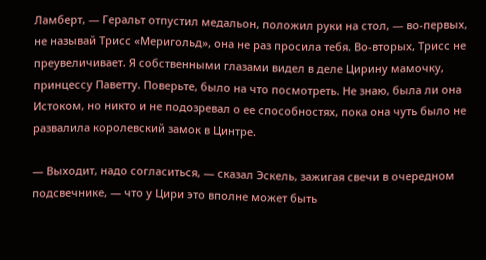Ламберт, — Геральт отпустил медальон, положил руки на стол, — во-первых, не называй Трисс «Меригольд», она не раз просила тебя. Во-вторых, Трисс не преувеличивает. Я собственными глазами видел в деле Цирину мамочку, принцессу Паветту. Поверьте, было на что посмотреть. Не знаю, была ли она Истоком, но никто и не подозревал о ее способностях, пока она чуть было не развалила королевский замок в Цинтре.

— Выходит, надо согласиться, — сказал Эскель, зажигая свечи в очередном подсвечнике, — что у Цири это вполне может быть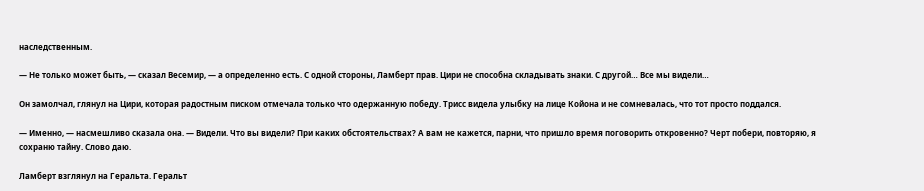наследственным.

— Не только может быть, — сказал Весемир, — а определенно есть. С одной стороны, Ламберт прав. Цири не способна складывать знаки. С другой… Все мы видели…

Он замолчал, глянул на Цири, которая радостным писком отмечала только что одержанную победу. Трисс видела улыбку на лице Койона и не сомневалась, что тот просто поддался.

— Именно, — насмешливо сказала она. — Видели. Что вы видели? При каких обстоятельствах? А вам не кажется, парни, что пришло время поговорить откровенно? Черт побери, повторяю, я сохраню тайну. Слово даю.

Ламберт взглянул на Геральта. Геральт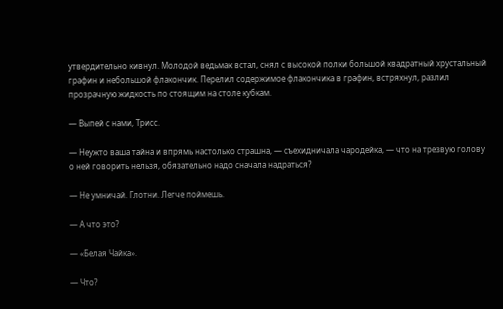утвердительно кивнул. Молодой ведьмак встал, снял с высокой полки большой квадратный хрустальный графин и небольшой флакончик. Перелил содержимое флакончика в графин, встряхнул, разлил прозрачную жидкость по стоящим на столе кубкам.

— Выпей с нами, Трисс.

— Неужто ваша тайна и впрямь настолько страшна, — съехидничала чародейка, — что на трезвую голову о ней говорить нельзя, обязательно надо сначала надраться?

— Не умничай. Глотни. Легче поймешь.

— А что это?

— «Белая Чайка».

— Что?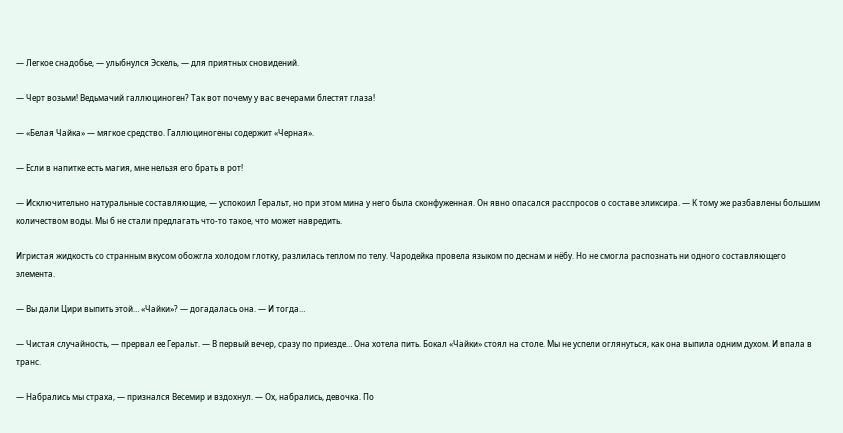— Легкое снадобье, — улыбнулся Эскель, — для приятных сновидений.

— Черт возьми! Ведьмачий галлюциноген? Так вот почему у вас вечерами блестят глаза!

— «Белая Чайка» — мягкое средство. Галлюциногены содержит «Черная».

— Если в напитке есть магия, мне нельзя его брать в рот!

— Исключительно натуральные составляющие, — успокоил Геральт, но при этом мина у него была сконфуженная. Он явно опасался расспросов о составе эликсира. — К тому же разбавлены большим количеством воды. Мы б не стали предлагать что-то такое, что может навредить.

Игристая жидкость со странным вкусом обожгла холодом глотку, разлилась теплом по телу. Чародейка провела языком по деснам и нёбу. Но не смогла распознать ни одного составляющего элемента.

— Вы дали Цири выпить этой… «Чайки»? — догадалась она. — И тогда…

— Чистая случайность, — прервал ее Геральт. — В первый вечер, сразу по приезде… Она хотела пить. Бокал «Чайки» стоял на столе. Мы не успели оглянуться, как она выпила одним духом. И впала в транс.

— Набрались мы страха, — признался Весемир и вздохнул. — Ох, набрались, девочка. По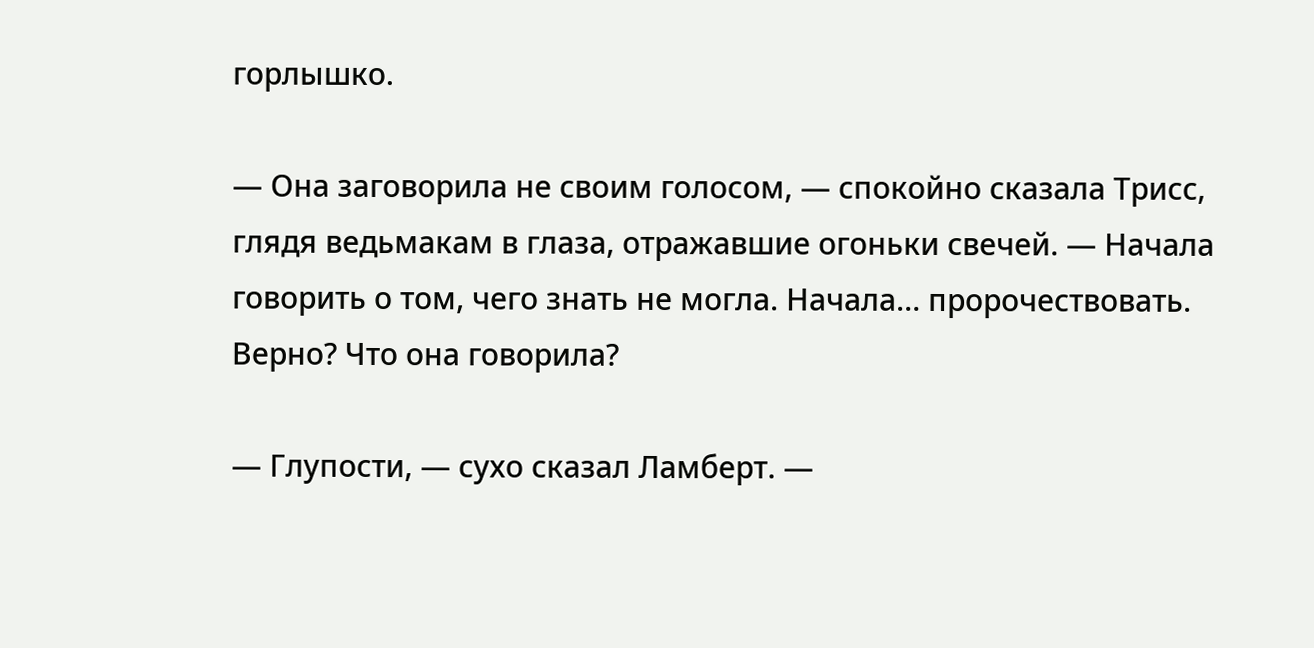горлышко.

— Она заговорила не своим голосом, — спокойно сказала Трисс, глядя ведьмакам в глаза, отражавшие огоньки свечей. — Начала говорить о том, чего знать не могла. Начала… пророчествовать. Верно? Что она говорила?

— Глупости, — сухо сказал Ламберт. —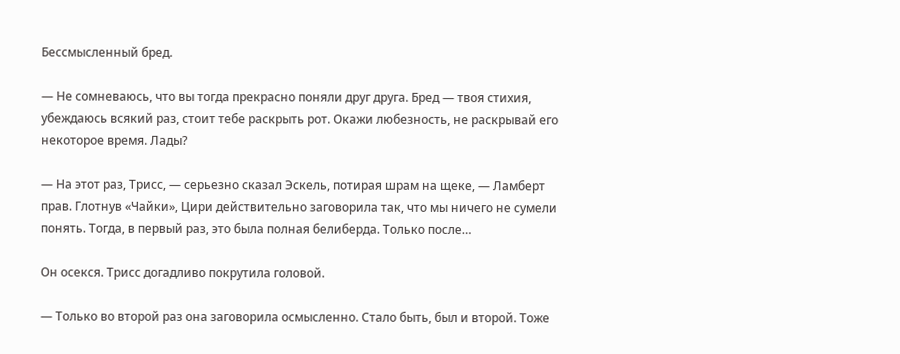Бессмысленный бред.

— Не сомневаюсь, что вы тогда прекрасно поняли друг друга. Бред — твоя стихия, убеждаюсь всякий раз, стоит тебе раскрыть рот. Окажи любезность, не раскрывай его некоторое время. Лады?

— На этот раз, Трисс, — серьезно сказал Эскель, потирая шрам на щеке, — Ламберт прав. Глотнув «Чайки», Цири действительно заговорила так, что мы ничего не сумели понять. Тогда, в первый раз, это была полная белиберда. Только после…

Он осекся. Трисс догадливо покрутила головой.

— Только во второй раз она заговорила осмысленно. Стало быть, был и второй. Тоже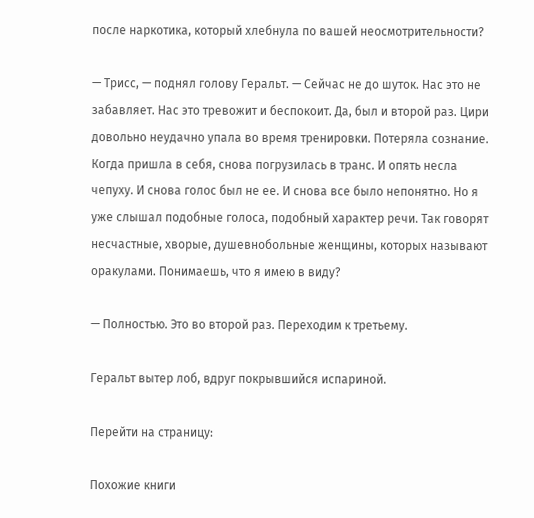после наркотика, который хлебнула по вашей неосмотрительности?

— Трисс, — поднял голову Геральт. — Сейчас не до шуток. Нас это не забавляет. Нас это тревожит и беспокоит. Да, был и второй раз. Цири довольно неудачно упала во время тренировки. Потеряла сознание. Когда пришла в себя, снова погрузилась в транс. И опять несла чепуху. И снова голос был не ее. И снова все было непонятно. Но я уже слышал подобные голоса, подобный характер речи. Так говорят несчастные, хворые, душевнобольные женщины, которых называют оракулами. Понимаешь, что я имею в виду?

— Полностью. Это во второй раз. Переходим к третьему.

Геральт вытер лоб, вдруг покрывшийся испариной.

Перейти на страницу:

Похожие книги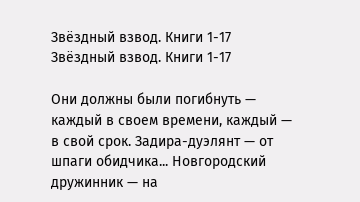Звёздный взвод. Книги 1-17
Звёздный взвод. Книги 1-17

Они должны были погибнуть — каждый в своем времени, каждый — в свой срок. Задира-дуэлянт — от шпаги обидчика... Новгородский дружинник — на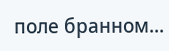поле бранном...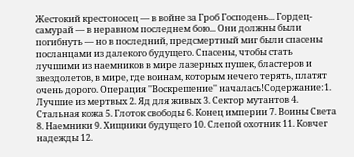Жестокий крестоносец — в войне за Гроб Господень... Гордец-самурай — в неравном последнем бою... Они должны были погибнуть — но в последний, предсмертный миг были спасены посланцами из далекого будущего. Спасены, чтобы стать лучшими из наемников в мире лазерных пушек, бластеров и звездолетов, в мире, где воинам, которым нечего терять, платят очень дорого. Операция ''Воскрешение'' началась!Содержание:1. Лучшие из мертвых 2. Яд для живых 3. Сектор мутантов 4. Стальная кожа 5. Глоток свободы 6. Конец империи 7. Воины Света 8. Наемники 9. Хищники будущего 10. Слепой охотник 11. Ковчег надежды 12.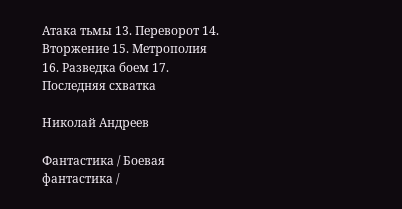Атака тьмы 13. Переворот 14. Вторжение 15. Метрополия 16. Разведка боем 17. Последняя схватка

Николай Андреев

Фантастика / Боевая фантастика /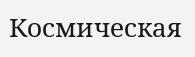Космическая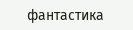фантастика